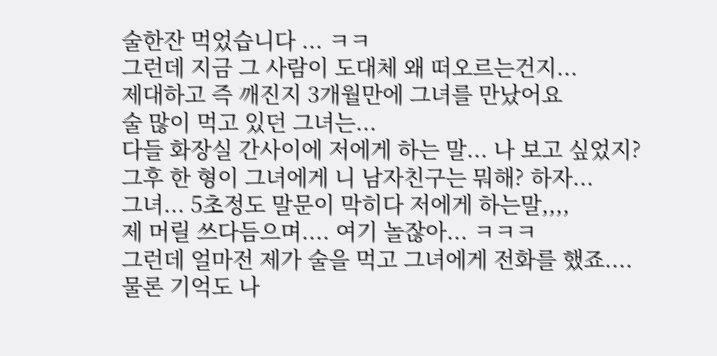술한잔 먹었습니다 ... ㅋㅋ
그런데 지금 그 사람이 도대체 왜 떠오르는건지...
제대하고 즉 깨진지 3개월만에 그녀를 만났어요
술 많이 먹고 있던 그녀는...
다들 화장실 간사이에 저에게 하는 말... 나 보고 싶었지?
그후 한 형이 그녀에게 니 남자친구는 뭐해? 하자...
그녀... 5초정도 말문이 막히다 저에게 하는말,,,,
제 머릴 쓰다듬으며.... 여기 놀잖아... ㅋㅋㅋ
그런데 얼마전 제가 술을 먹고 그녀에게 전화를 했죠....
물론 기억도 나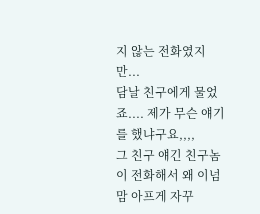지 않는 전화였지만...
담날 친구에게 물었죠.... 제가 무슨 얘기를 했냐구요,,,,
그 친구 얘긴 친구놈이 전화해서 왜 이넘 맘 아프게 자꾸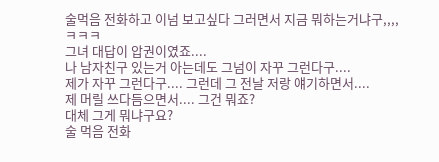술먹음 전화하고 이넘 보고싶다 그러면서 지금 뭐하는거냐구,,,,
ㅋㅋㅋ
그녀 대답이 압권이였죠....
나 남자친구 있는거 아는데도 그넘이 자꾸 그런다구....
제가 자꾸 그런다구.... 그런데 그 전날 저랑 얘기하면서....
제 머릴 쓰다듬으면서.... 그건 뭐죠?
대체 그게 뭐냐구요?
술 먹음 전화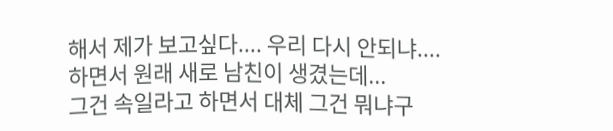해서 제가 보고싶다.... 우리 다시 안되냐....
하면서 원래 새로 남친이 생겼는데...
그건 속일라고 하면서 대체 그건 뭐냐구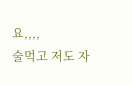요,,,,
술먹고 저도 자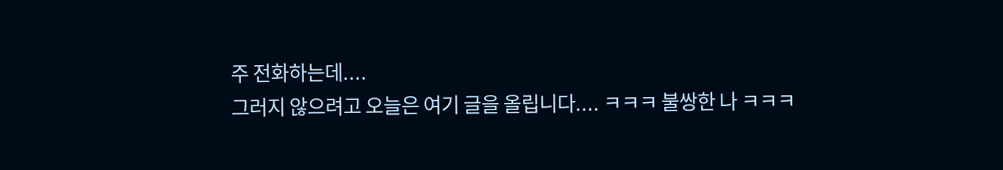주 전화하는데....
그러지 않으려고 오늘은 여기 글을 올립니다.... ㅋㅋㅋ 불쌍한 나 ㅋㅋㅋ